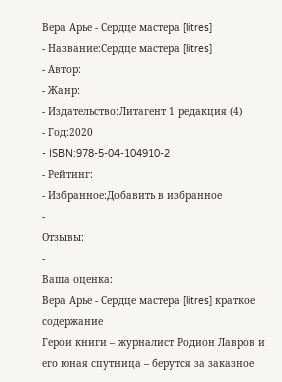Вера Арье - Сердце мастера [litres]
- Название:Сердце мастера [litres]
- Автор:
- Жанр:
- Издательство:Литагент 1 редакция (4)
- Год:2020
- ISBN:978-5-04-104910-2
- Рейтинг:
- Избранное:Добавить в избранное
-
Отзывы:
-
Ваша оценка:
Вера Арье - Сердце мастера [litres] краткое содержание
Герои книги – журналист Родион Лавров и его юная спутница – берутся за заказное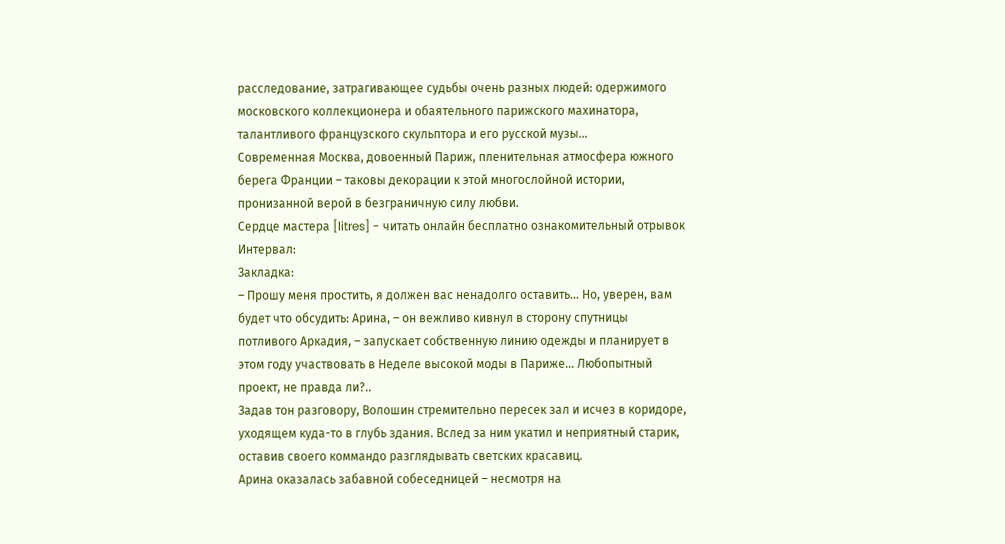расследование, затрагивающее судьбы очень разных людей: одержимого московского коллекционера и обаятельного парижского махинатора, талантливого французского скульптора и его русской музы…
Современная Москва, довоенный Париж, пленительная атмосфера южного берега Франции – таковы декорации к этой многослойной истории, пронизанной верой в безграничную силу любви.
Сердце мастера [litres] - читать онлайн бесплатно ознакомительный отрывок
Интервал:
Закладка:
– Прошу меня простить, я должен вас ненадолго оставить… Но, уверен, вам будет что обсудить: Арина, – он вежливо кивнул в сторону спутницы потливого Аркадия, – запускает собственную линию одежды и планирует в этом году участвовать в Неделе высокой моды в Париже… Любопытный проект, не правда ли?..
Задав тон разговору, Волошин стремительно пересек зал и исчез в коридоре, уходящем куда-то в глубь здания. Вслед за ним укатил и неприятный старик, оставив своего коммандо разглядывать светских красавиц.
Арина оказалась забавной собеседницей – несмотря на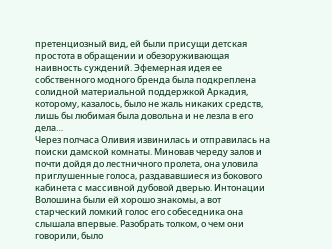претенциозный вид, ей были присущи детская простота в обращении и обезоруживающая наивность суждений. Эфемерная идея ее собственного модного бренда была подкреплена солидной материальной поддержкой Аркадия, которому, казалось, было не жаль никаких средств, лишь бы любимая была довольна и не лезла в его дела…
Через полчаса Оливия извинилась и отправилась на поиски дамской комнаты. Миновав череду залов и почти дойдя до лестничного пролета, она уловила приглушенные голоса, раздававшиеся из бокового кабинета с массивной дубовой дверью. Интонации Волошина были ей хорошо знакомы, а вот старческий ломкий голос его собеседника она слышала впервые. Разобрать толком, о чем они говорили, было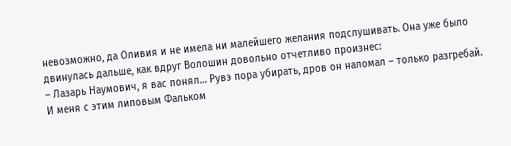невозможно, да Оливия и не имела ни малейшего желания подслушивать. Она уже было двинулась дальше, как вдруг Волошин довольно отчетливо произнес:
– Лазарь Наумович, я вас понял… Рувэ пора убирать, дров он наломал – только разгребай. И меня с этим липовым Фальком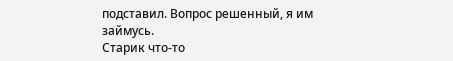подставил. Вопрос решенный, я им займусь.
Старик что-то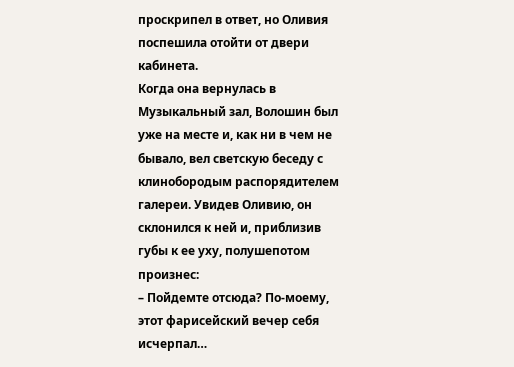проскрипел в ответ, но Оливия поспешила отойти от двери кабинета.
Когда она вернулась в Музыкальный зал, Волошин был уже на месте и, как ни в чем не бывало, вел светскую беседу с клинобородым распорядителем галереи. Увидев Оливию, он склонился к ней и, приблизив губы к ее уху, полушепотом произнес:
– Пойдемте отсюда? По-моему, этот фарисейский вечер себя исчерпал…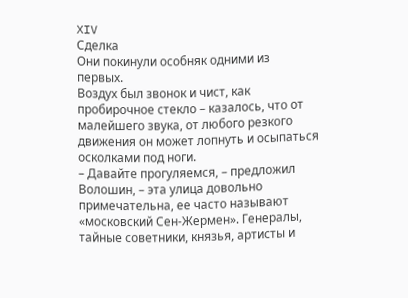XIV
Сделка
Они покинули особняк одними из первых.
Воздух был звонок и чист, как пробирочное стекло – казалось, что от малейшего звука, от любого резкого движения он может лопнуть и осыпаться осколками под ноги.
– Давайте прогуляемся, – предложил Волошин, – эта улица довольно примечательна, ее часто называют «московский Сен-Жермен». Генералы, тайные советники, князья, артисты и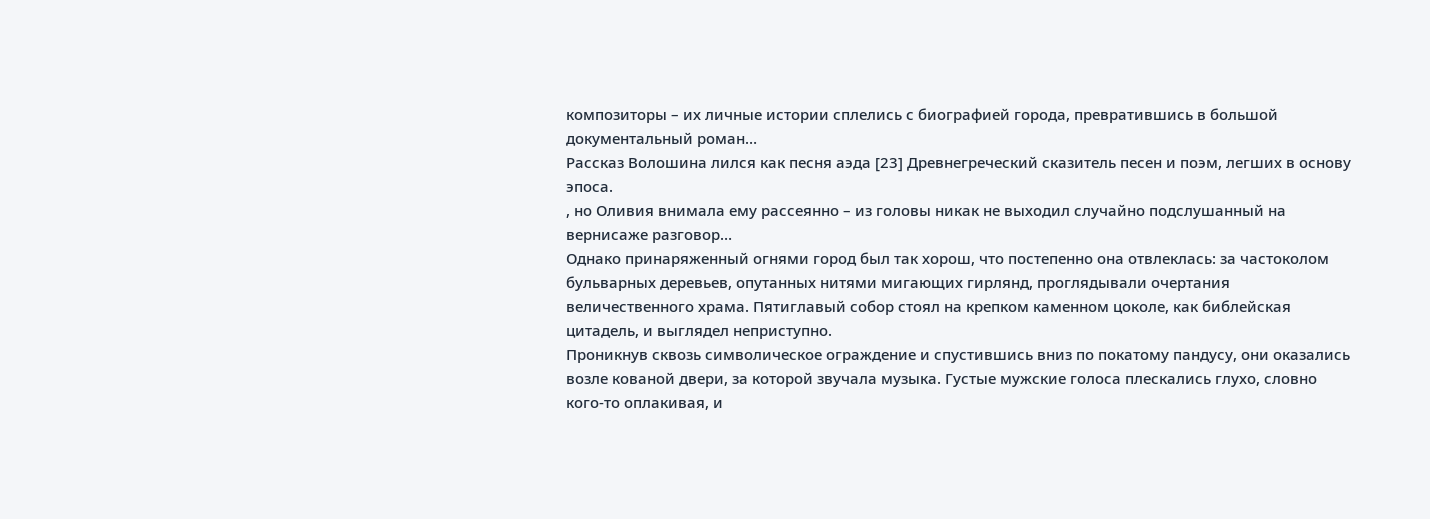композиторы – их личные истории сплелись с биографией города, превратившись в большой документальный роман…
Рассказ Волошина лился как песня аэда [23] Древнегреческий сказитель песен и поэм, легших в основу эпоса.
, но Оливия внимала ему рассеянно – из головы никак не выходил случайно подслушанный на вернисаже разговор…
Однако принаряженный огнями город был так хорош, что постепенно она отвлеклась: за частоколом бульварных деревьев, опутанных нитями мигающих гирлянд, проглядывали очертания величественного храма. Пятиглавый собор стоял на крепком каменном цоколе, как библейская цитадель, и выглядел неприступно.
Проникнув сквозь символическое ограждение и спустившись вниз по покатому пандусу, они оказались возле кованой двери, за которой звучала музыка. Густые мужские голоса плескались глухо, словно кого-то оплакивая, и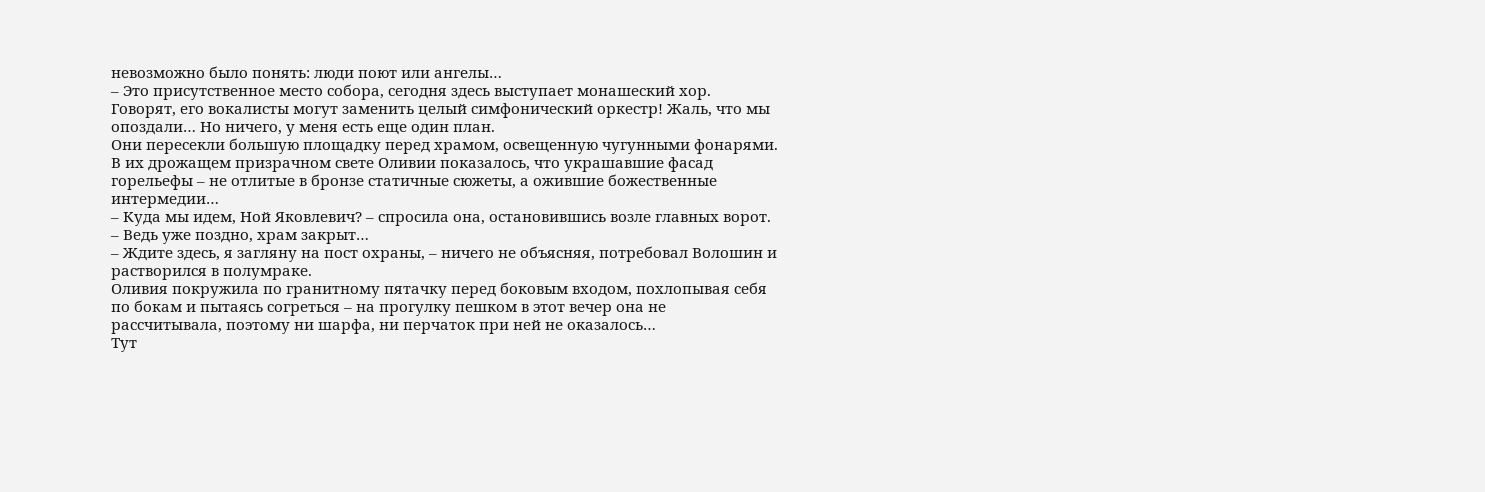невозможно было понять: люди поют или ангелы…
– Это присутственное место собора, сегодня здесь выступает монашеский хор. Говорят, его вокалисты могут заменить целый симфонический оркестр! Жаль, что мы опоздали… Но ничего, у меня есть еще один план.
Они пересекли большую площадку перед храмом, освещенную чугунными фонарями. В их дрожащем призрачном свете Оливии показалось, что украшавшие фасад горельефы – не отлитые в бронзе статичные сюжеты, а ожившие божественные интермедии…
– Куда мы идем, Ной Яковлевич? – спросила она, остановившись возле главных ворот. – Ведь уже поздно, храм закрыт…
– Ждите здесь, я загляну на пост охраны, – ничего не объясняя, потребовал Волошин и растворился в полумраке.
Оливия покружила по гранитному пятачку перед боковым входом, похлопывая себя по бокам и пытаясь согреться – на прогулку пешком в этот вечер она не рассчитывала, поэтому ни шарфа, ни перчаток при ней не оказалось…
Тут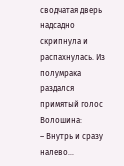сводчатая дверь надсадно скрипнула и распахнулась. Из полумрака раздался примятый голос Волошина:
– Внутрь и сразу налево…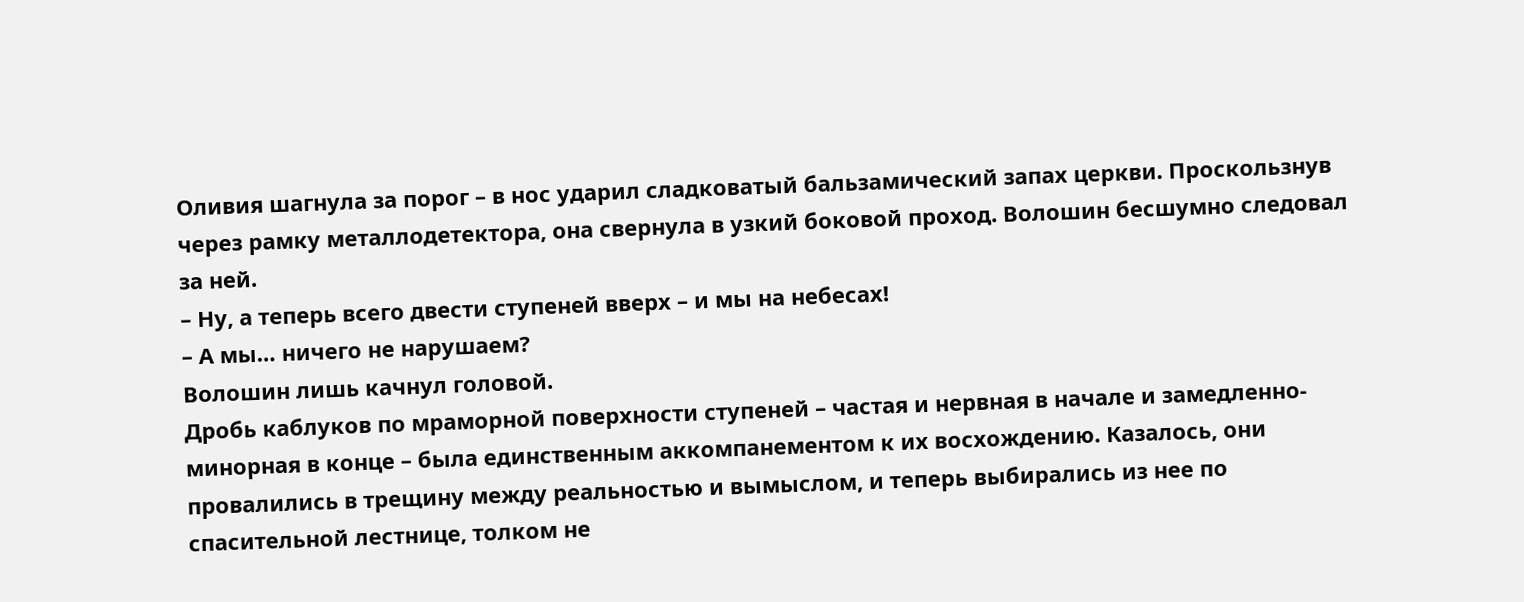Оливия шагнула за порог – в нос ударил сладковатый бальзамический запах церкви. Проскользнув через рамку металлодетектора, она свернула в узкий боковой проход. Волошин бесшумно следовал за ней.
– Ну, а теперь всего двести ступеней вверх – и мы на небесах!
– А мы… ничего не нарушаем?
Волошин лишь качнул головой.
Дробь каблуков по мраморной поверхности ступеней – частая и нервная в начале и замедленно-минорная в конце – была единственным аккомпанементом к их восхождению. Казалось, они провалились в трещину между реальностью и вымыслом, и теперь выбирались из нее по спасительной лестнице, толком не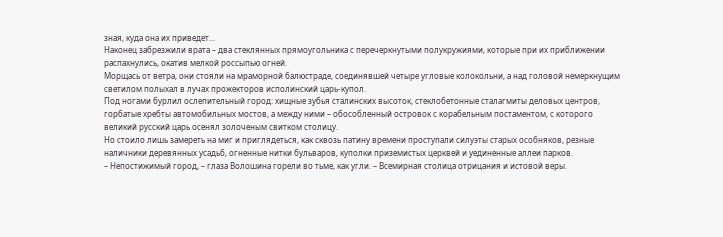зная, куда она их приведет…
Наконец забрезжили врата – два стеклянных прямоугольника с перечеркнутыми полукружиями, которые при их приближении распахнулись, окатив мелкой россыпью огней.
Морщась от ветра, они стояли на мраморной балюстраде, соединявшей четыре угловые колокольни, а над головой немеркнущим светилом полыхал в лучах прожекторов исполинский царь-купол.
Под ногами бурлил ослепительный город: хищные зубья сталинских высоток, стеклобетонные сталагмиты деловых центров, горбатые хребты автомобильных мостов, а между ними – обособленный островок с корабельным постаментом, с которого великий русский царь осенял золоченым свитком столицу.
Но стоило лишь замереть на миг и приглядеться, как сквозь патину времени проступали силуэты старых особняков, резные наличники деревянных усадьб, огненные нитки бульваров, куполки приземистых церквей и уединенные аллеи парков.
– Непостижимый город, – глаза Волошина горели во тьме, как угли. – Всемирная столица отрицания и истовой веры.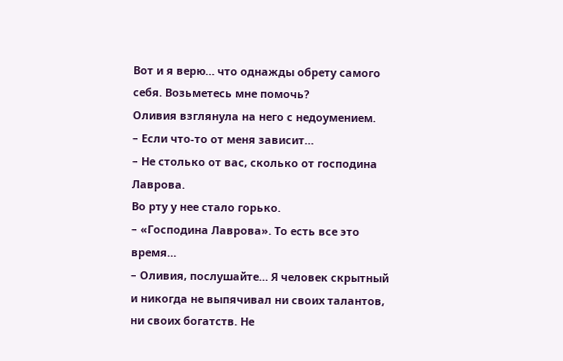Вот и я верю… что однажды обрету самого себя. Возьметесь мне помочь?
Оливия взглянула на него с недоумением.
– Если что-то от меня зависит…
– Не столько от вас, сколько от господина Лаврова.
Во рту у нее стало горько.
– «Господина Лаврова». То есть все это время…
– Оливия, послушайте… Я человек скрытный и никогда не выпячивал ни своих талантов, ни своих богатств. Не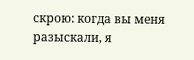скрою: когда вы меня разыскали, я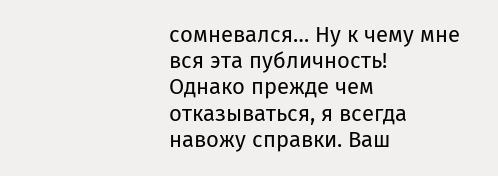сомневался… Ну к чему мне вся эта публичность! Однако прежде чем отказываться, я всегда навожу справки. Ваш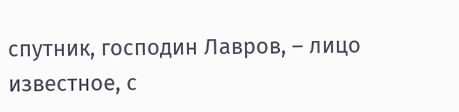спутник, господин Лавров, – лицо известное, с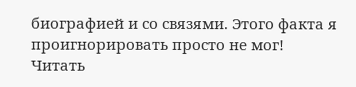биографией и со связями. Этого факта я проигнорировать просто не мог!
Читать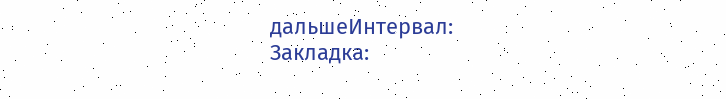дальшеИнтервал:
Закладка: